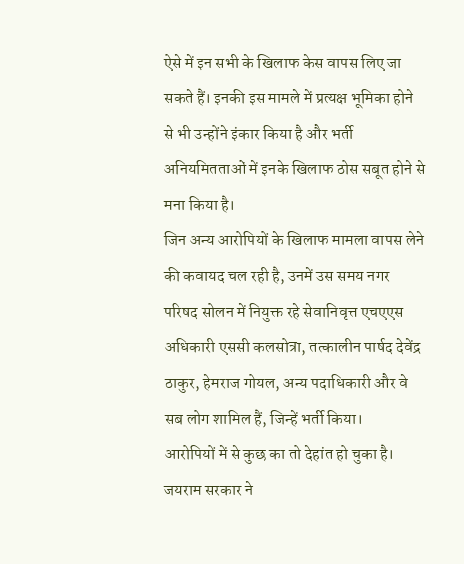ऐसे में इन सभी के खिलाफ केस वापस लिए जा सकते हैं। इनकी इस मामले में प्रत्यक्ष भूमिका होने से भी उन्होंने इंकार किया है और भर्ती अनियमितताओं में इनके खिलाफ ठोस सबूत होने से मना किया है।
जिन अन्य आरोपियों के खिलाफ मामला वापस लेने की कवायद चल रही है, उनमें उस समय नगर परिषद सोलन में नियुक्त रहे सेवानिवृत्त एचएएस अधिकारी एससी कलसोत्रा, तत्कालीन पार्षद देवेंद्र ठाकुर, हेमराज गोयल, अन्य पदाधिकारी और वे सब लोग शामिल हैं, जिन्हें भर्ती किया।
आरोपियों में से कुछ का तो देहांत हो चुका है। जयराम सरकार ने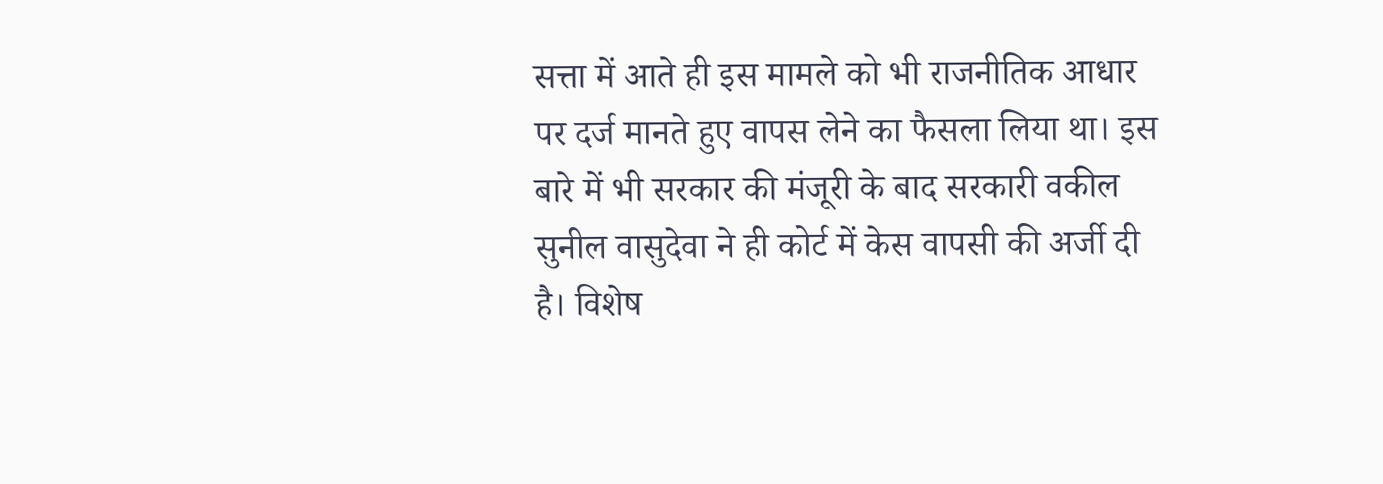सत्ता में आते ही इस मामले को भी राजनीतिक आधार पर दर्ज मानते हुए वापस लेने का फैसला लिया था। इस बारे में भी सरकार की मंजूरी के बाद सरकारी वकील सुनील वासुदेवा ने ही कोर्ट में केस वापसी की अर्जी दी है। विशेष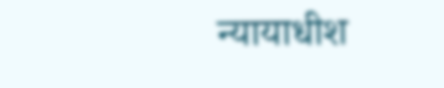न्यायाधीश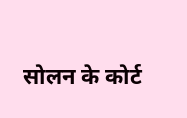सोलन के कोर्ट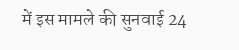में इस मामले की सुनवाई 24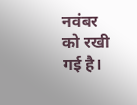नवंबर को रखी गई है।